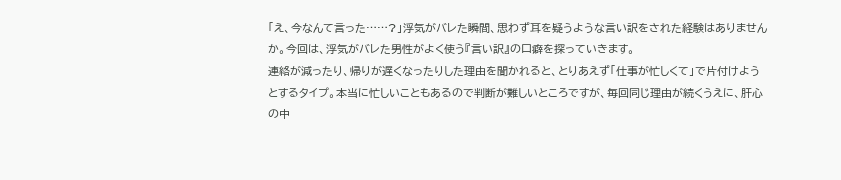「え、今なんて言った……?」浮気がバレた瞬間、思わず耳を疑うような言い訳をされた経験はありませんか。今回は、浮気がバレた男性がよく使う『言い訳』の口癖を探っていきます。
連絡が減ったり、帰りが遅くなったりした理由を聞かれると、とりあえず「仕事が忙しくて」で片付けようとするタイプ。本当に忙しいこともあるので判断が難しいところですが、毎回同じ理由が続くうえに、肝心の中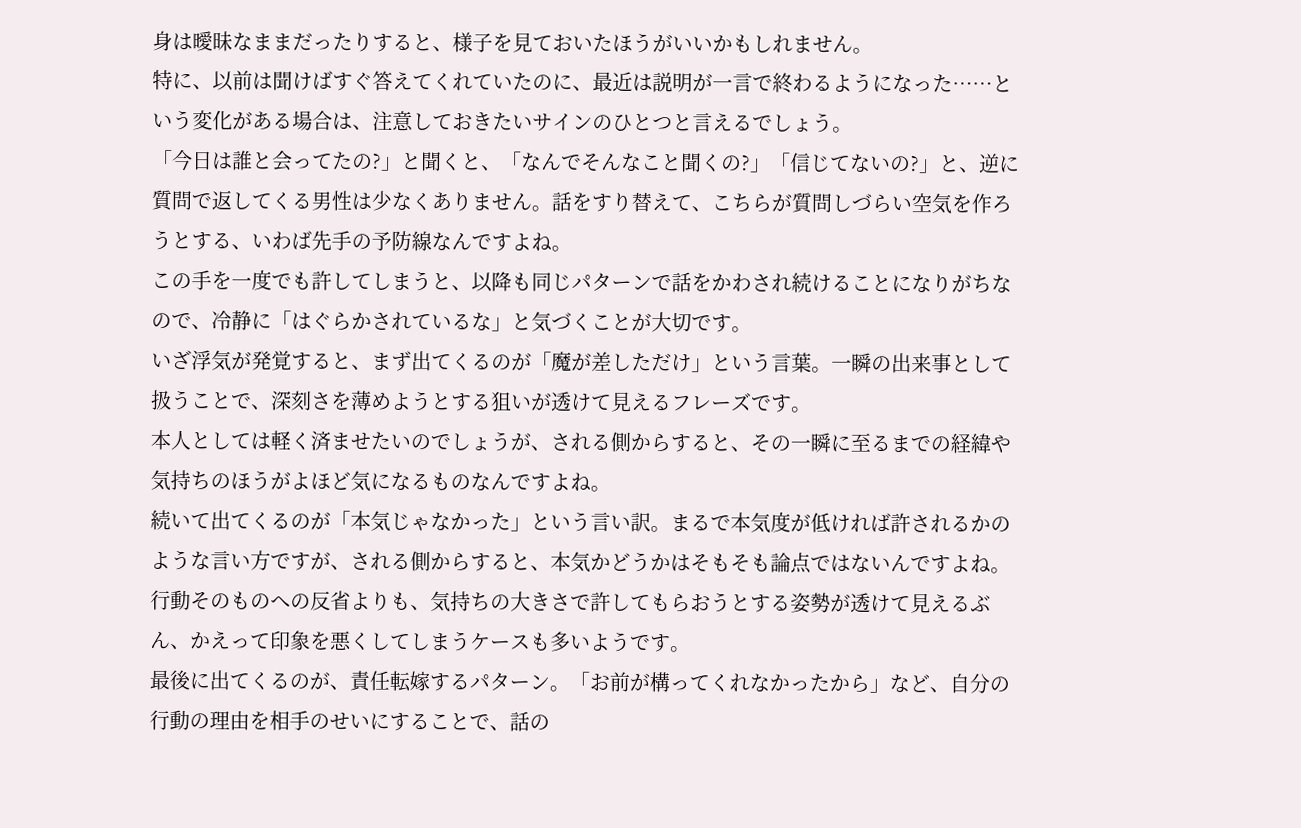身は曖昧なままだったりすると、様子を見ておいたほうがいいかもしれません。
特に、以前は聞けばすぐ答えてくれていたのに、最近は説明が一言で終わるようになった……という変化がある場合は、注意しておきたいサインのひとつと言えるでしょう。
「今日は誰と会ってたの?」と聞くと、「なんでそんなこと聞くの?」「信じてないの?」と、逆に質問で返してくる男性は少なくありません。話をすり替えて、こちらが質問しづらい空気を作ろうとする、いわば先手の予防線なんですよね。
この手を一度でも許してしまうと、以降も同じパターンで話をかわされ続けることになりがちなので、冷静に「はぐらかされているな」と気づくことが大切です。
いざ浮気が発覚すると、まず出てくるのが「魔が差しただけ」という言葉。一瞬の出来事として扱うことで、深刻さを薄めようとする狙いが透けて見えるフレーズです。
本人としては軽く済ませたいのでしょうが、される側からすると、その一瞬に至るまでの経緯や気持ちのほうがよほど気になるものなんですよね。
続いて出てくるのが「本気じゃなかった」という言い訳。まるで本気度が低ければ許されるかのような言い方ですが、される側からすると、本気かどうかはそもそも論点ではないんですよね。
行動そのものへの反省よりも、気持ちの大きさで許してもらおうとする姿勢が透けて見えるぶん、かえって印象を悪くしてしまうケースも多いようです。
最後に出てくるのが、責任転嫁するパターン。「お前が構ってくれなかったから」など、自分の行動の理由を相手のせいにすることで、話の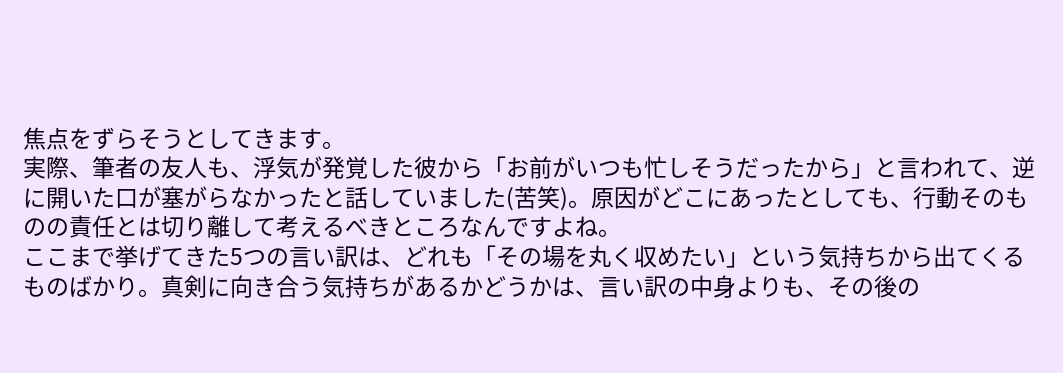焦点をずらそうとしてきます。
実際、筆者の友人も、浮気が発覚した彼から「お前がいつも忙しそうだったから」と言われて、逆に開いた口が塞がらなかったと話していました(苦笑)。原因がどこにあったとしても、行動そのものの責任とは切り離して考えるべきところなんですよね。
ここまで挙げてきた5つの言い訳は、どれも「その場を丸く収めたい」という気持ちから出てくるものばかり。真剣に向き合う気持ちがあるかどうかは、言い訳の中身よりも、その後の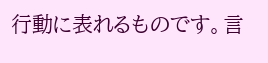行動に表れるものです。言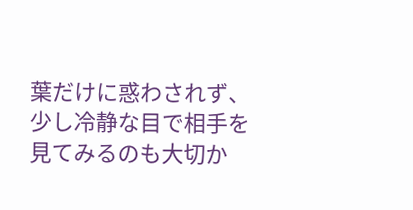葉だけに惑わされず、少し冷静な目で相手を見てみるのも大切か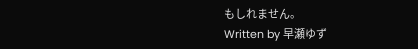もしれません。
Written by 早瀬ゆず